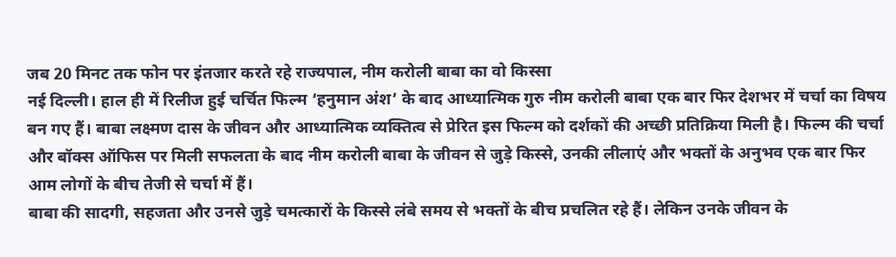जब 20 मिनट तक फोन पर इंतजार करते रहे राज्यपाल, नीम करोली बाबा का वो किस्सा
नई दिल्ली। हाल ही में रिलीज हुई चर्चित फिल्म ‘हनुमान अंश’ के बाद आध्यात्मिक गुरु नीम करोली बाबा एक बार फिर देशभर में चर्चा का विषय बन गए हैं। बाबा लक्ष्मण दास के जीवन और आध्यात्मिक व्यक्तित्व से प्रेरित इस फिल्म को दर्शकों की अच्छी प्रतिक्रिया मिली है। फिल्म की चर्चा और बॉक्स ऑफिस पर मिली सफलता के बाद नीम करोली बाबा के जीवन से जुड़े किस्से, उनकी लीलाएं और भक्तों के अनुभव एक बार फिर आम लोगों के बीच तेजी से चर्चा में हैं।
बाबा की सादगी, सहजता और उनसे जुड़े चमत्कारों के किस्से लंबे समय से भक्तों के बीच प्रचलित रहे हैं। लेकिन उनके जीवन के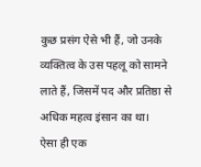कुछ प्रसंग ऐसे भी हैं, जो उनके व्यक्तित्व के उस पहलू को सामने लाते हैं, जिसमें पद और प्रतिष्ठा से अधिक महत्व इंसान का था।
ऐसा ही एक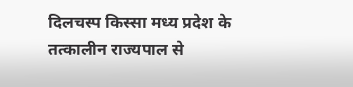दिलचस्प किस्सा मध्य प्रदेश के तत्कालीन राज्यपाल से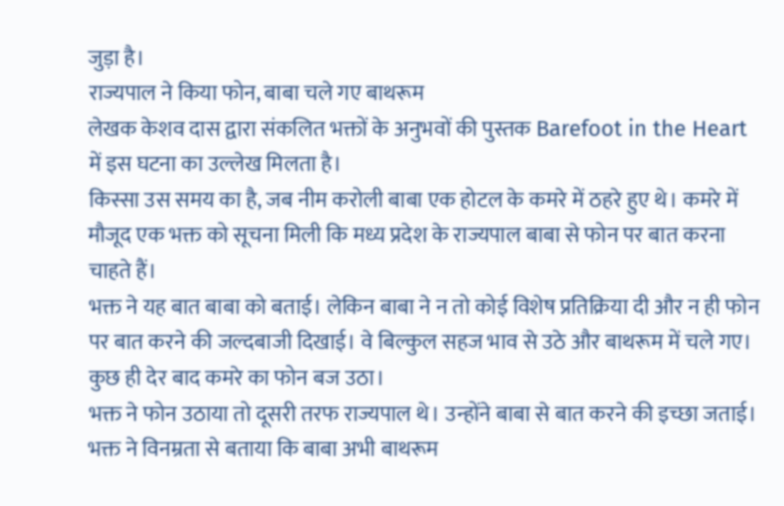जुड़ा है।
राज्यपाल ने किया फोन, बाबा चले गए बाथरूम
लेखक केशव दास द्वारा संकलित भक्तों के अनुभवों की पुस्तक Barefoot in the Heart में इस घटना का उल्लेख मिलता है।
किस्सा उस समय का है, जब नीम करोली बाबा एक होटल के कमरे में ठहरे हुए थे। कमरे में मौजूद एक भक्त को सूचना मिली कि मध्य प्रदेश के राज्यपाल बाबा से फोन पर बात करना चाहते हैं।
भक्त ने यह बात बाबा को बताई। लेकिन बाबा ने न तो कोई विशेष प्रतिक्रिया दी और न ही फोन पर बात करने की जल्दबाजी दिखाई। वे बिल्कुल सहज भाव से उठे और बाथरूम में चले गए।
कुछ ही देर बाद कमरे का फोन बज उठा।
भक्त ने फोन उठाया तो दूसरी तरफ राज्यपाल थे। उन्होंने बाबा से बात करने की इच्छा जताई। भक्त ने विनम्रता से बताया कि बाबा अभी बाथरूम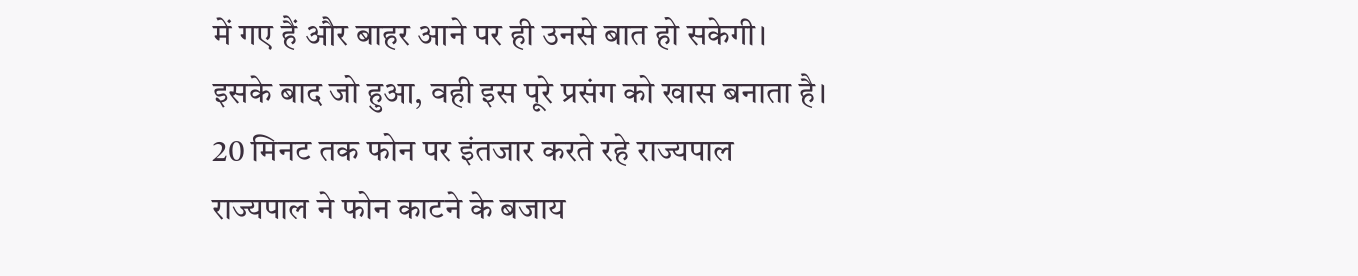में गए हैं और बाहर आने पर ही उनसे बात हो सकेगी।
इसके बाद जो हुआ, वही इस पूरे प्रसंग को खास बनाता है।
20 मिनट तक फोन पर इंतजार करते रहे राज्यपाल
राज्यपाल ने फोन काटने के बजाय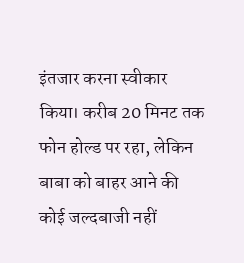इंतजार करना स्वीकार किया। करीब 20 मिनट तक फोन होल्ड पर रहा, लेकिन बाबा को बाहर आने की कोई जल्दबाजी नहीं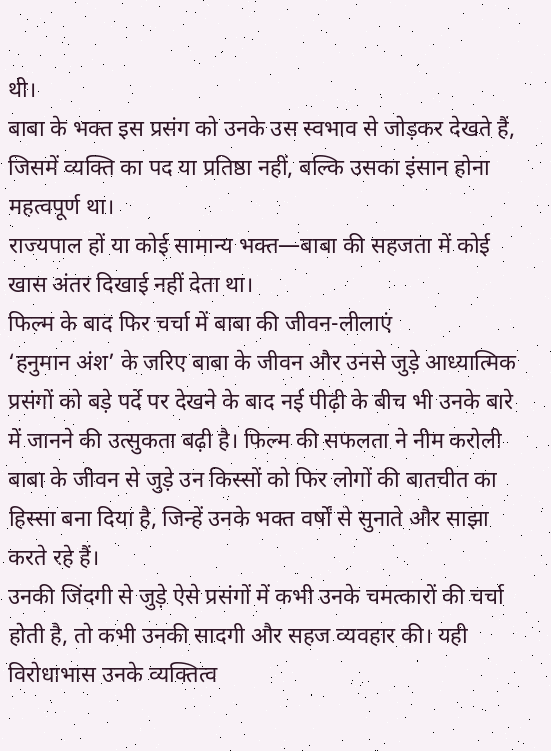थी।
बाबा के भक्त इस प्रसंग को उनके उस स्वभाव से जोड़कर देखते हैं, जिसमें व्यक्ति का पद या प्रतिष्ठा नहीं, बल्कि उसका इंसान होना महत्वपूर्ण था।
राज्यपाल हों या कोई सामान्य भक्त—बाबा की सहजता में कोई खास अंतर दिखाई नहीं देता था।
फिल्म के बाद फिर चर्चा में बाबा की जीवन-लीलाएं
‘हनुमान अंश’ के जरिए बाबा के जीवन और उनसे जुड़े आध्यात्मिक प्रसंगों को बड़े पर्दे पर देखने के बाद नई पीढ़ी के बीच भी उनके बारे में जानने की उत्सुकता बढ़ी है। फिल्म की सफलता ने नीम करोली बाबा के जीवन से जुड़े उन किस्सों को फिर लोगों की बातचीत का हिस्सा बना दिया है, जिन्हें उनके भक्त वर्षों से सुनाते और साझा करते रहे हैं।
उनकी जिंदगी से जुड़े ऐसे प्रसंगों में कभी उनके चमत्कारों की चर्चा होती है, तो कभी उनकी सादगी और सहज व्यवहार की। यही विरोधाभास उनके व्यक्तित्व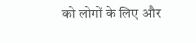को लोगों के लिए और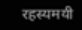रहस्यमयी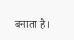बनाता है।